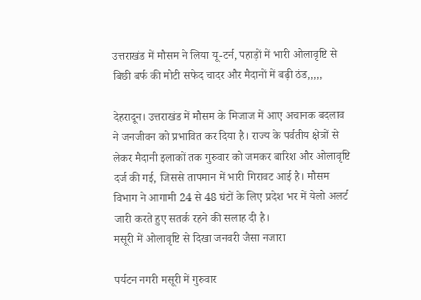उत्तराखंड में मौसम ने लिया यू-टर्न, पहाड़ों में भारी ओलावृष्टि से बिछी बर्फ की मोटी सफेद चादर और मैदानों में बढ़ी ठंड,,,,,

देहरादून। उत्तराखंड में मौसम के मिजाज में आए अचानक बदलाव ने जनजीवन को प्रभावित कर दिया है। राज्य के पर्वतीय क्षेत्रों से लेकर मैदानी इलाकों तक गुरुवार को जमकर बारिश और ओलावृष्टि दर्ज की गई, जिससे तापमान में भारी गिरावट आई है। मौसम विभाग ने आगामी 24 से 48 घंटों के लिए प्रदेश भर में येलो अलर्ट जारी करते हुए सतर्क रहने की सलाह दी है।
मसूरी में ओलावृष्टि से दिखा जनवरी जैसा नजारा

पर्यटन नगरी मसूरी में गुरुवार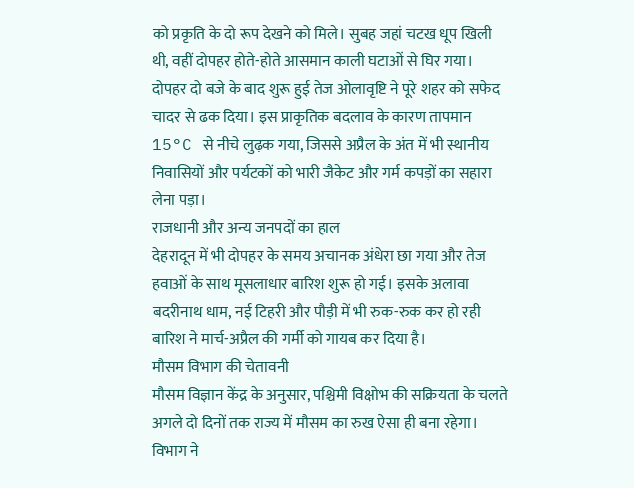को प्रकृति के दो रूप देखने को मिले। सुबह जहां चटख धूप खिली थी, वहीं दोपहर होते-होते आसमान काली घटाओं से घिर गया। दोपहर दो बजे के बाद शुरू हुई तेज ओलावृष्टि ने पूरे शहर को सफेद चादर से ढक दिया। इस प्राकृतिक बदलाव के कारण तापमान 15°C से नीचे लुढ़क गया, जिससे अप्रैल के अंत में भी स्थानीय निवासियों और पर्यटकों को भारी जैकेट और गर्म कपड़ों का सहारा लेना पड़ा।
राजधानी और अन्य जनपदों का हाल
देहरादून में भी दोपहर के समय अचानक अंधेरा छा गया और तेज हवाओं के साथ मूसलाधार बारिश शुरू हो गई। इसके अलावा बदरीनाथ धाम, नई टिहरी और पौड़ी में भी रुक-रुक कर हो रही बारिश ने मार्च-अप्रैल की गर्मी को गायब कर दिया है।
मौसम विभाग की चेतावनी
मौसम विज्ञान केंद्र के अनुसार, पश्चिमी विक्षोभ की सक्रियता के चलते अगले दो दिनों तक राज्य में मौसम का रुख ऐसा ही बना रहेगा। विभाग ने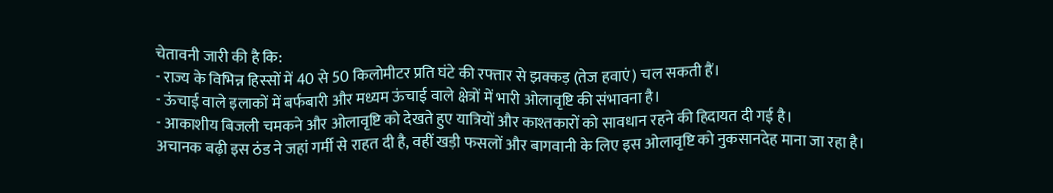चेतावनी जारी की है कि:
- राज्य के विभिन्न हिस्सों में 40 से 50 किलोमीटर प्रति घंटे की रफ्तार से झक्कड़ (तेज हवाएं) चल सकती हैं।
- ऊंचाई वाले इलाकों में बर्फबारी और मध्यम ऊंचाई वाले क्षेत्रों में भारी ओलावृष्टि की संभावना है।
- आकाशीय बिजली चमकने और ओलावृष्टि को देखते हुए यात्रियों और काश्तकारों को सावधान रहने की हिदायत दी गई है।
अचानक बढ़ी इस ठंड ने जहां गर्मी से राहत दी है, वहीं खड़ी फसलों और बागवानी के लिए इस ओलावृष्टि को नुकसानदेह माना जा रहा है।